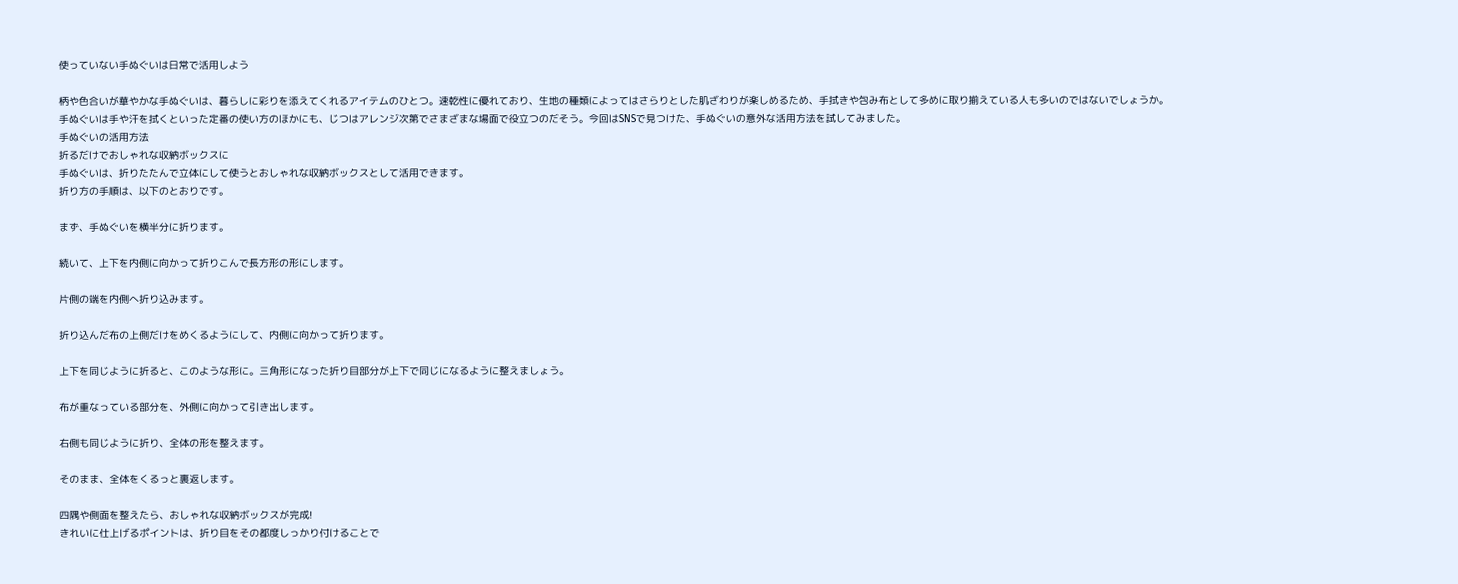使っていない手ぬぐいは日常で活用しよう

柄や色合いが華やかな手ぬぐいは、暮らしに彩りを添えてくれるアイテムのひとつ。速乾性に優れており、生地の種類によってはさらりとした肌ざわりが楽しめるため、手拭きや包み布として多めに取り揃えている人も多いのではないでしょうか。
手ぬぐいは手や汗を拭くといった定番の使い方のほかにも、じつはアレンジ次第でさまざまな場面で役立つのだそう。今回はSNSで見つけた、手ぬぐいの意外な活用方法を試してみました。
手ぬぐいの活用方法
折るだけでおしゃれな収納ボックスに
手ぬぐいは、折りたたんで立体にして使うとおしゃれな収納ボックスとして活用できます。
折り方の手順は、以下のとおりです。

まず、手ぬぐいを横半分に折ります。

続いて、上下を内側に向かって折りこんで長方形の形にします。

片側の端を内側へ折り込みます。

折り込んだ布の上側だけをめくるようにして、内側に向かって折ります。

上下を同じように折ると、このような形に。三角形になった折り目部分が上下で同じになるように整えましょう。

布が重なっている部分を、外側に向かって引き出します。

右側も同じように折り、全体の形を整えます。

そのまま、全体をくるっと裏返します。

四隅や側面を整えたら、おしゃれな収納ボックスが完成!
きれいに仕上げるポイントは、折り目をその都度しっかり付けることで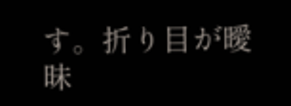す。折り目が曖昧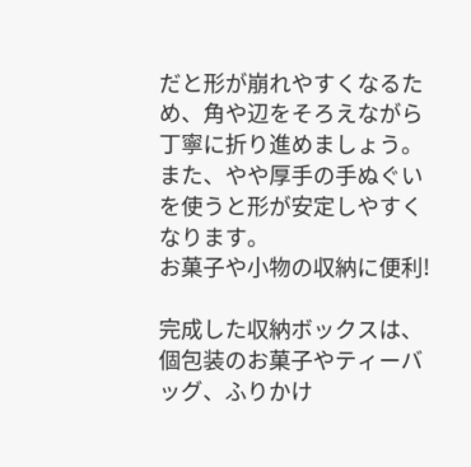だと形が崩れやすくなるため、角や辺をそろえながら丁寧に折り進めましょう。また、やや厚手の手ぬぐいを使うと形が安定しやすくなります。
お菓子や小物の収納に便利!

完成した収納ボックスは、個包装のお菓子やティーバッグ、ふりかけ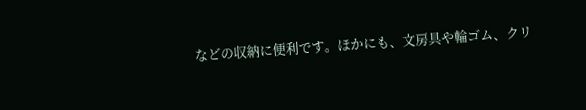などの収納に便利です。ほかにも、文房具や輪ゴム、クリ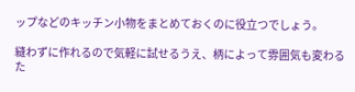ップなどのキッチン小物をまとめておくのに役立つでしょう。

縫わずに作れるので気軽に試せるうえ、柄によって雰囲気も変わるた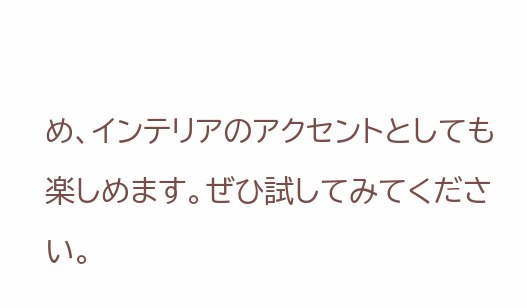め、インテリアのアクセントとしても楽しめます。ぜひ試してみてください。